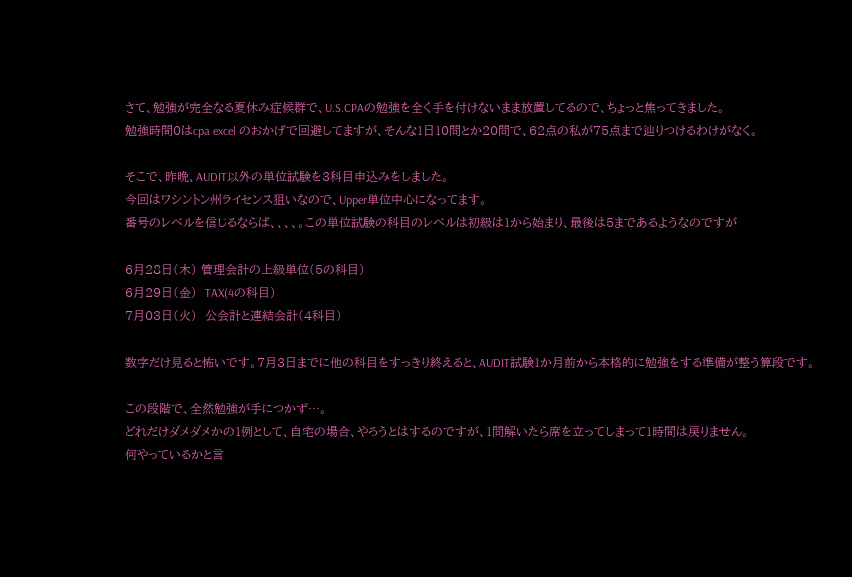さて、勉強が完全なる夏休み症候群で、U.S.CPAの勉強を全く手を付けないまま放置してるので、ちょっと焦ってきました。
勉強時間0はcpa excel のおかげで回避してますが、そんな1日10問とか20問で、62点の私が75点まで辿りつけるわけがなく。

そこで、昨晩、AUDIT以外の単位試験を3科目申込みをしました。
今回はワシントン州ライセンス狙いなので、Upper単位中心になってます。
番号のレベルを信じるならば、、、、。この単位試験の科目のレベルは初級は1から始まり、最後は5まであるようなのですが

6月28日(木) 管理会計の上級単位(5の科目)
6月29日(金)  TAX(4の科目)
7月03日(火)  公会計と連結会計(4科目)

数字だけ見ると怖いです。7月3日までに他の科目をすっきり終えると、AUDIT試験1か月前から本格的に勉強をする準備が整う算段です。

この段階で、全然勉強が手につかず…。
どれだけダメダメかの1例として、自宅の場合、やろうとはするのですが、1問解いたら席を立ってしまって1時間は戻りません。
何やっているかと言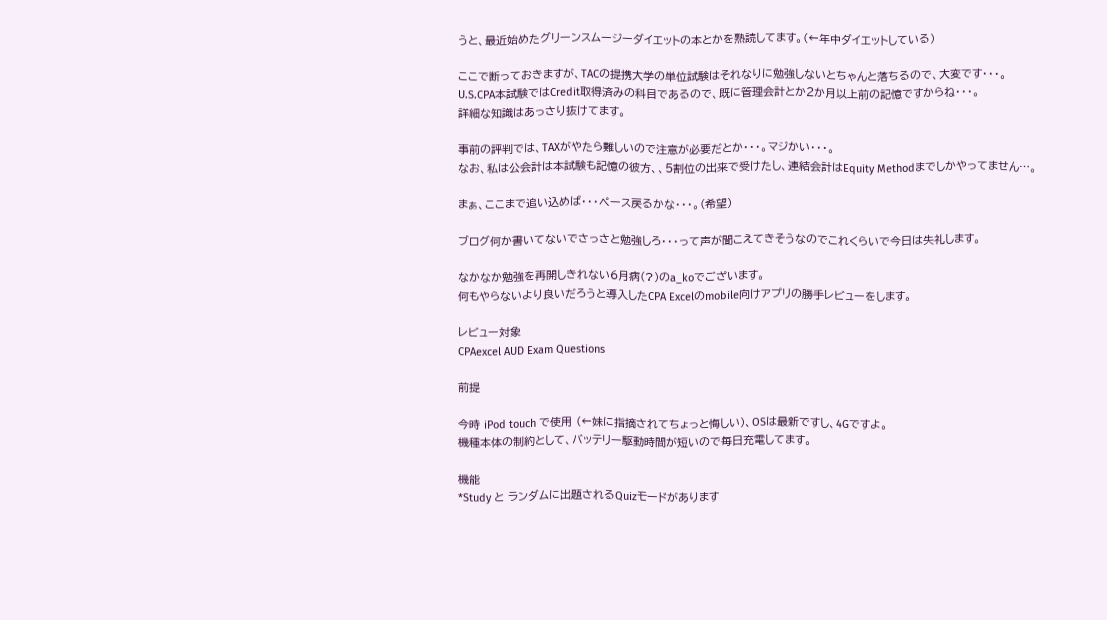うと、最近始めたグリーンスムージーダイエットの本とかを熟読してます。(←年中ダイエットしている)

ここで断っておきますが、TACの提携大学の単位試験はそれなりに勉強しないとちゃんと落ちるので、大変です・・・。
U.S.CPA本試験ではCredit取得済みの科目であるので、既に管理会計とか2か月以上前の記憶ですからね・・・。
詳細な知識はあっさり抜けてます。

事前の評判では、TAXがやたら難しいので注意が必要だとか・・・。マジかい・・・。
なお、私は公会計は本試験も記憶の彼方、、5割位の出来で受けたし、連結会計はEquity Methodまでしかやってません…。

まぁ、ここまで追い込めば・・・ペース戻るかな・・・。(希望)

ブログ何か書いてないでさっさと勉強しろ・・・って声が聞こえてきそうなのでこれくらいで今日は失礼します。

なかなか勉強を再開しきれない6月病(?)のa_koでございます。
何もやらないより良いだろうと導入したCPA Excelのmobile向けアプリの勝手レビューをします。

レビュー対象
CPAexcel AUD Exam Questions

前提

今時 iPod touch で使用 (←妹に指摘されてちょっと悔しい)、OSは最新ですし、4Gですよ。
機種本体の制約として、バッテリー駆動時間が短いので毎日充電してます。

機能
*Study と ランダムに出題されるQuizモードがあります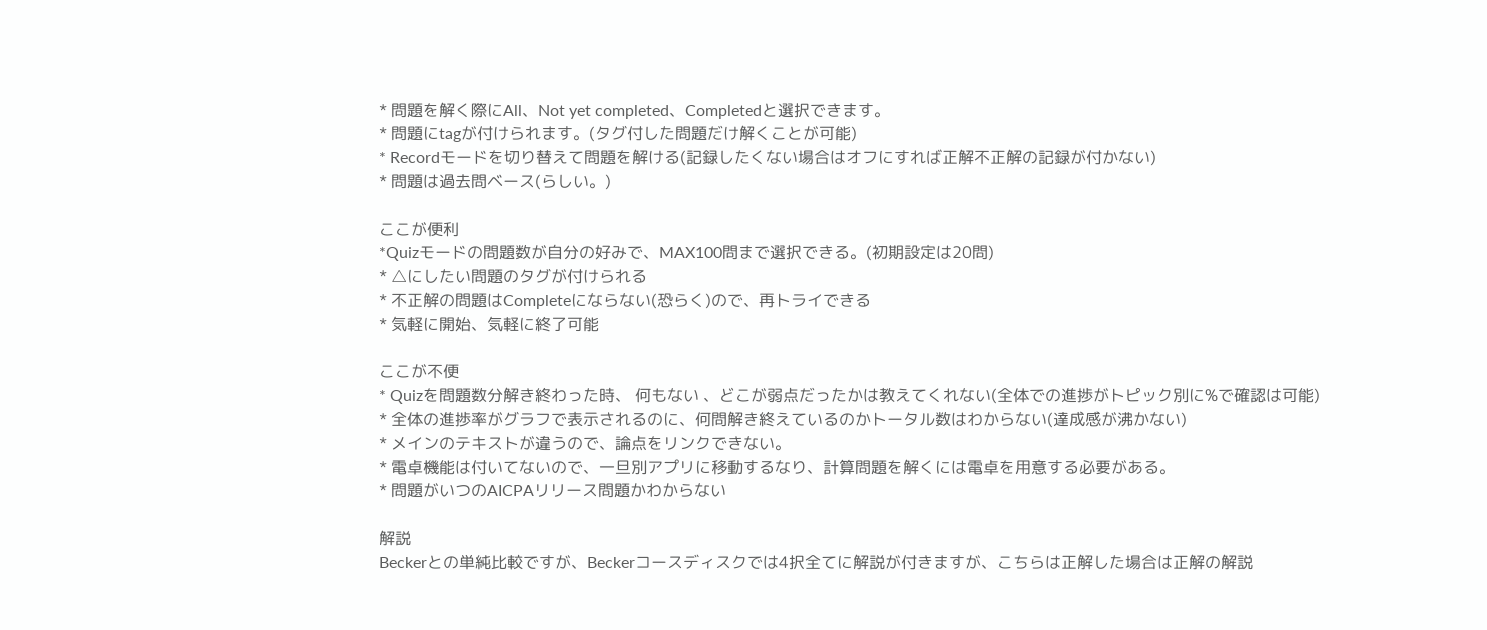* 問題を解く際にAll、Not yet completed、Completedと選択できます。
* 問題にtagが付けられます。(タグ付した問題だけ解くことが可能)
* Recordモードを切り替えて問題を解ける(記録したくない場合はオフにすれば正解不正解の記録が付かない)
* 問題は過去問ベース(らしい。)

ここが便利
*Quizモードの問題数が自分の好みで、MAX100問まで選択できる。(初期設定は20問)
* △にしたい問題のタグが付けられる
* 不正解の問題はCompleteにならない(恐らく)ので、再トライできる
* 気軽に開始、気軽に終了可能

ここが不便
* Quizを問題数分解き終わった時、 何もない 、どこが弱点だったかは教えてくれない(全体での進捗がトピック別に%で確認は可能)
* 全体の進捗率がグラフで表示されるのに、何問解き終えているのかトータル数はわからない(達成感が沸かない)
* メインのテキストが違うので、論点をリンクできない。
* 電卓機能は付いてないので、一旦別アプリに移動するなり、計算問題を解くには電卓を用意する必要がある。
* 問題がいつのAICPAリリース問題かわからない

解説
Beckerとの単純比較ですが、Beckerコースディスクでは4択全てに解説が付きますが、こちらは正解した場合は正解の解説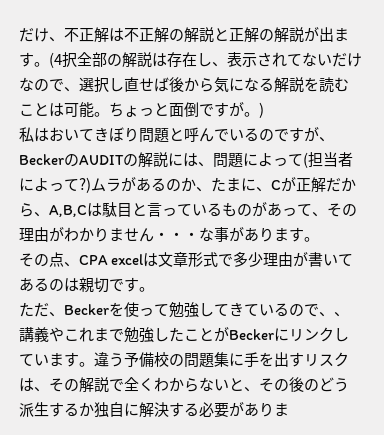だけ、不正解は不正解の解説と正解の解説が出ます。(4択全部の解説は存在し、表示されてないだけなので、選択し直せば後から気になる解説を読むことは可能。ちょっと面倒ですが。)
私はおいてきぼり問題と呼んでいるのですが、BeckerのAUDITの解説には、問題によって(担当者によって?)ムラがあるのか、たまに、Cが正解だから、A,B,Cは駄目と言っているものがあって、その理由がわかりません・・・な事があります。
その点、CPA excelは文章形式で多少理由が書いてあるのは親切です。
ただ、Beckerを使って勉強してきているので、、講義やこれまで勉強したことがBeckerにリンクしています。違う予備校の問題集に手を出すリスクは、その解説で全くわからないと、その後のどう派生するか独自に解決する必要がありま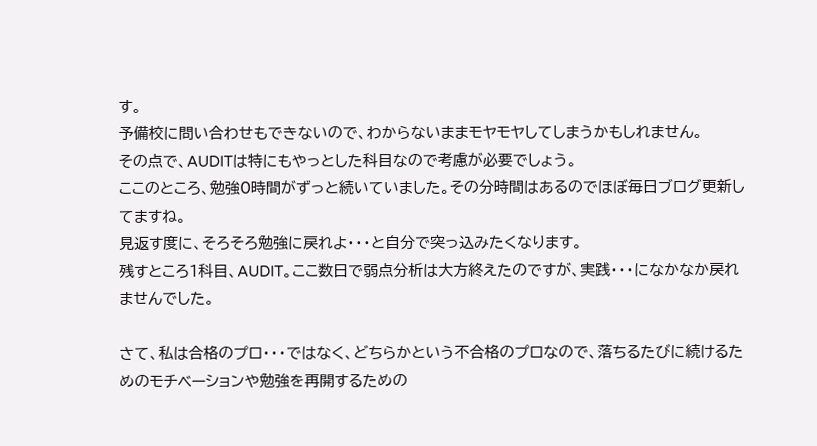す。
予備校に問い合わせもできないので、わからないままモヤモヤしてしまうかもしれません。
その点で、AUDITは特にもやっとした科目なので考慮が必要でしょう。
ここのところ、勉強0時間がずっと続いていました。その分時間はあるのでほぼ毎日ブログ更新してますね。
見返す度に、そろそろ勉強に戻れよ・・・と自分で突っ込みたくなります。
残すところ1科目、AUDIT。ここ数日で弱点分析は大方終えたのですが、実践・・・になかなか戻れませんでした。

さて、私は合格のプロ・・・ではなく、どちらかという不合格のプロなので、落ちるたびに続けるためのモチベーションや勉強を再開するための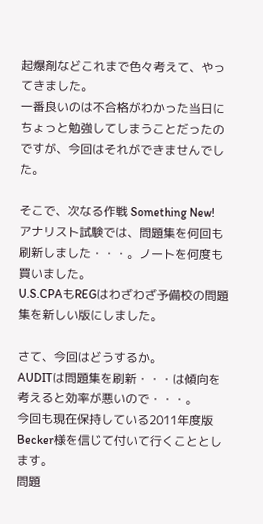起爆剤などこれまで色々考えて、やってきました。
一番良いのは不合格がわかった当日にちょっと勉強してしまうことだったのですが、今回はそれができませんでした。

そこで、次なる作戦 Something New!
アナリスト試験では、問題集を何回も刷新しました・・・。ノートを何度も買いました。
U.S.CPAもREGはわざわざ予備校の問題集を新しい版にしました。

さて、今回はどうするか。
AUDITは問題集を刷新・・・は傾向を考えると効率が悪いので・・・。
今回も現在保持している2011年度版Becker様を信じて付いて行くこととします。
問題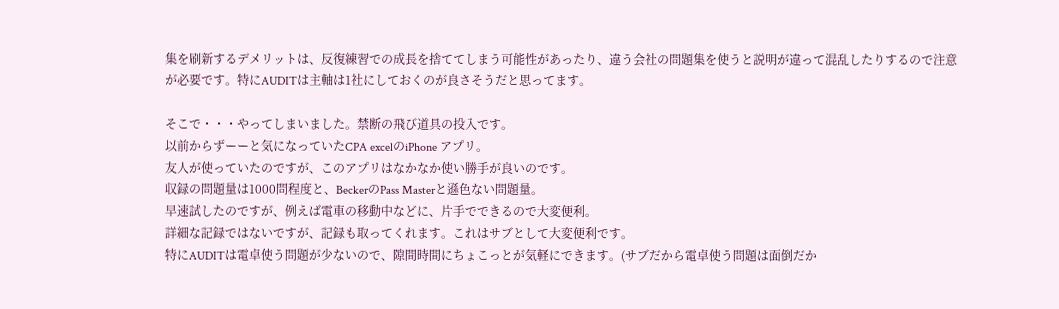集を刷新するデメリットは、反復練習での成長を捨ててしまう可能性があったり、違う会社の問題集を使うと説明が違って混乱したりするので注意が必要です。特にAUDITは主軸は1社にしておくのが良さそうだと思ってます。

そこで・・・やってしまいました。禁断の飛び道具の投入です。
以前からずーーと気になっていたCPA excelのiPhone アプリ。
友人が使っていたのですが、このアプリはなかなか使い勝手が良いのです。
収録の問題量は1000問程度と、BeckerのPass Masterと遜色ない問題量。
早速試したのですが、例えば電車の移動中などに、片手でできるので大変便利。
詳細な記録ではないですが、記録も取ってくれます。これはサブとして大変便利です。
特にAUDITは電卓使う問題が少ないので、隙間時間にちょこっとが気軽にできます。(サブだから電卓使う問題は面倒だか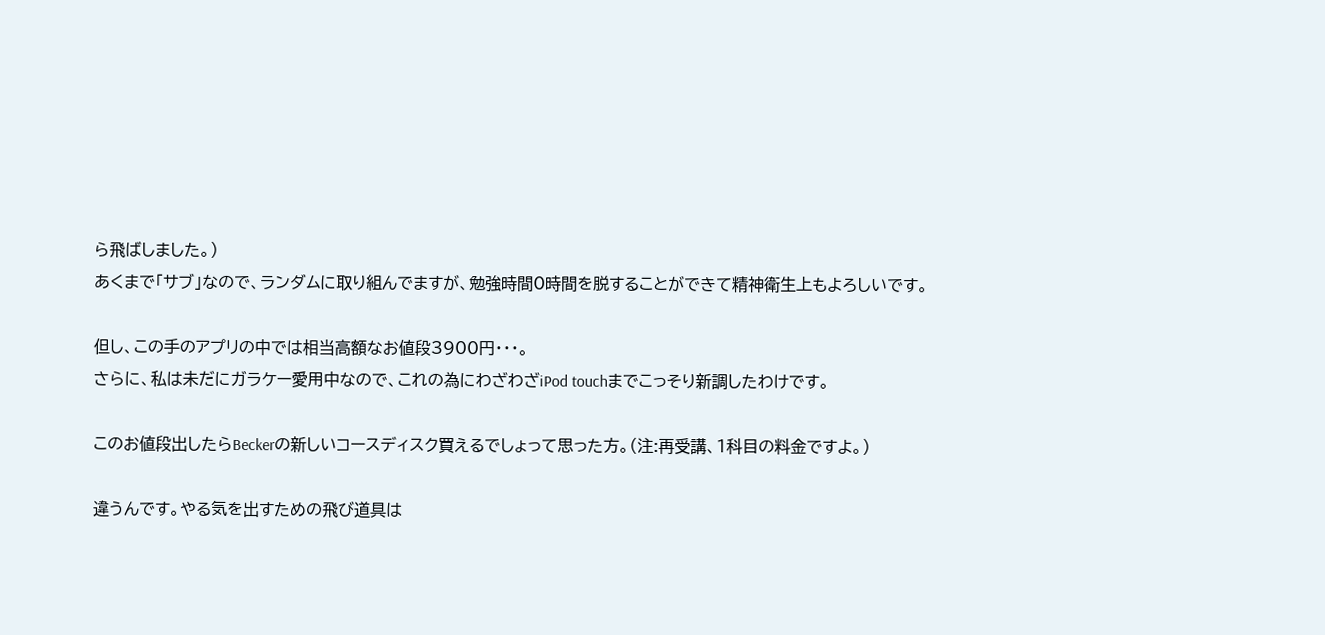ら飛ばしました。)
あくまで「サブ」なので、ランダムに取り組んでますが、勉強時間0時間を脱することができて精神衛生上もよろしいです。

但し、この手のアプリの中では相当高額なお値段3900円・・・。
さらに、私は未だにガラケー愛用中なので、これの為にわざわざiPod touchまでこっそり新調したわけです。

このお値段出したらBeckerの新しいコースディスク買えるでしょって思った方。(注:再受講、1科目の料金ですよ。)

違うんです。やる気を出すための飛び道具は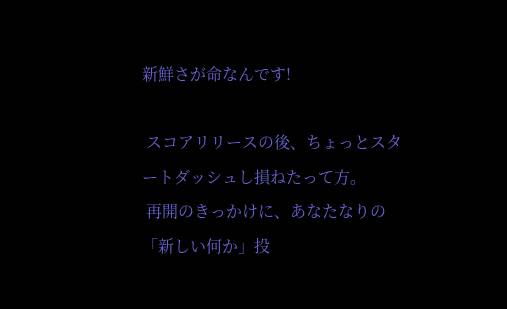新鮮さが命なんです!

 スコアリリースの後、ちょっとスタートダッシュし損ねたって方。
 再開のきっかけに、あなたなりの「新しい何か」投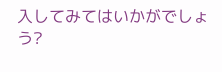入してみてはいかがでしょう?